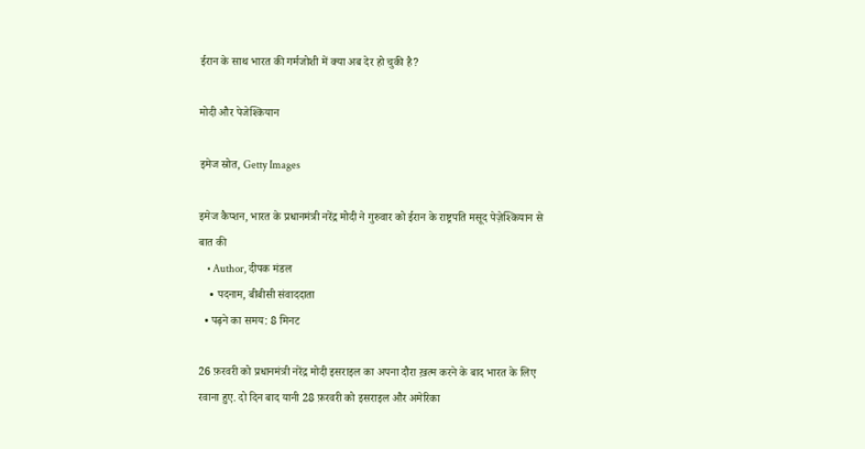ईरान के साथ भारत की गर्मजोशी में क्या अब देर हो चुकी है?

मोदी और पेजेश्कियान

इमेज स्रोत, Getty Images

इमेज कैप्शन, भारत के प्रधानमंत्री नरेंद्र मोदी ने गुरुवार को ईरान के राष्ट्रपति मसूद पेज़ेश्कियान से बात की
    • Author, दीपक मंडल
    • पदनाम, बीबीसी संवाददाता
  • पढ़ने का समय: 8 मिनट

26 फ़रवरी को प्रधानमंत्री नरेंद्र मोदी इसराइल का अपना दौरा ख़त्म करने के बाद भारत के लिए रवाना हुए. दो दिन बाद यानी 28 फ़रवरी को इसराइल और अमेरिका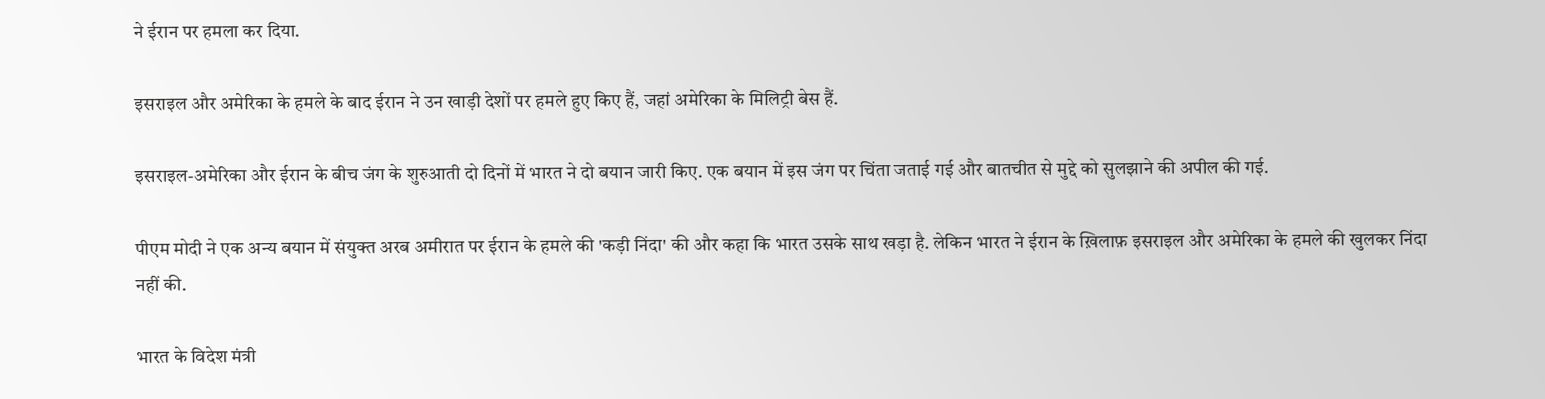ने ईरान पर हमला कर दिया.

इसराइल और अमेरिका के हमले के बाद ईरान ने उन खाड़ी देशों पर हमले हुए किए हैं, जहां अमेरिका के मिलिट्री बेस हैं.

इसराइल-अमेरिका और ईरान के बीच जंग के शुरुआती दो दिनों में भारत ने दो बयान जारी किए. एक बयान में इस जंग पर चिंता जताई गई और बातचीत से मुद्दे को सुलझाने की अपील की गई.

पीएम मोदी ने एक अन्य बयान में संयुक्त अरब अमीरात पर ईरान के हमले की 'कड़ी निंदा' की और कहा कि भारत उसके साथ खड़ा है. लेकिन भारत ने ईरान के ख़िलाफ़ इसराइल और अमेरिका के हमले की खुलकर निंदा नहीं की.

भारत के विदेश मंत्री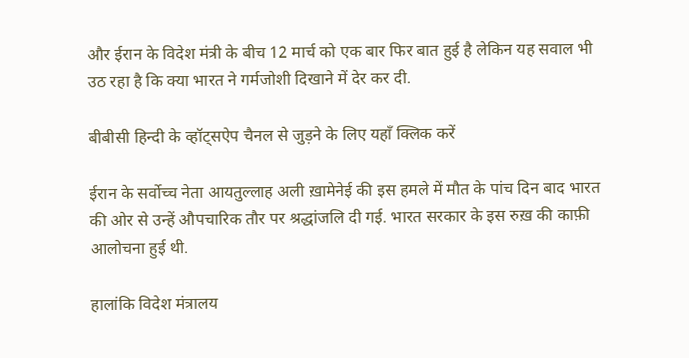और ईरान के विदेश मंत्री के बीच 12 मार्च को एक बार फिर बात हुई है लेकिन यह सवाल भी उठ रहा है कि क्या भारत ने गर्मजोशी दिखाने में देर कर दी.

बीबीसी हिन्दी के व्हॉट्सऐप चैनल से जुड़ने के लिए यहाँ क्लिक करें

ईरान के सर्वोच्च नेता आयतुल्लाह अली ख़ामेनेई की इस हमले में मौत के पांच दिन बाद भारत की ओर से उन्हें औपचारिक तौर पर श्रद्धांजलि दी गई. भारत सरकार के इस रुख़ की काफ़ी आलोचना हुई थी.

हालांकि विदेश मंत्रालय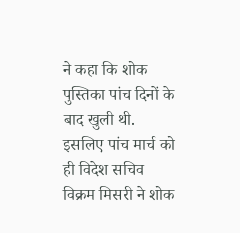ने कहा कि शोक पुस्तिका पांच दिनों के बाद खुली थी. इसलिए पांच मार्च को ही विदेश सचिव विक्रम मिसरी ने शोक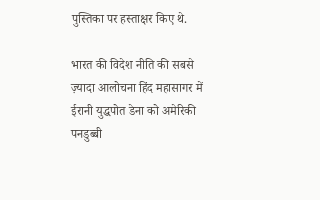पुस्तिका पर हस्ताक्षर किए थे.

भारत की विदेश नीति की सबसे ज़्यादा आलोचना हिंद महासागर में ईरानी युद्धपोत डेना को अमेरिकी पनडुब्बी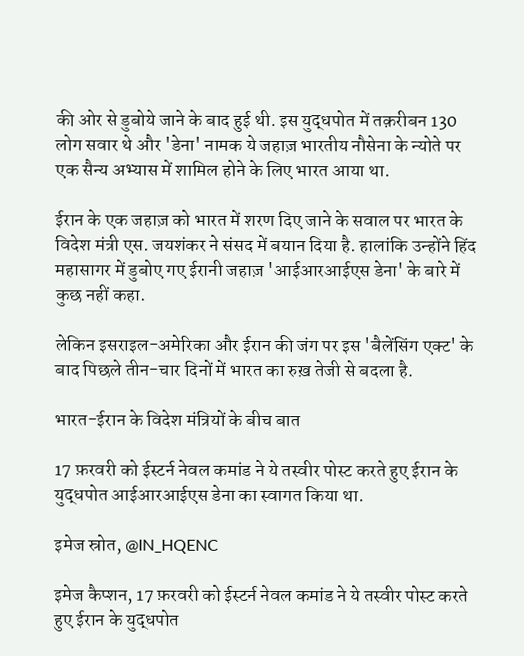की ओर से डुबोये जाने के बाद हुई थी. इस युद्धपोत में तक़रीबन 130 लोग सवार थे और 'डेना' नामक ये जहाज़ भारतीय नौसेना के न्योते पर एक सैन्य अभ्यास में शामिल होने के लिए भारत आया था.

ईरान के एक जहाज़ को भारत में शरण दिए जाने के सवाल पर भारत के विदेश मंत्री एस. जयशंकर ने संसद में बयान दिया है. हालांकि उन्होंने हिंद महासागर में डुबोए गए ईरानी जहाज़ 'आईआरआईएस डेना' के बारे में कुछ नहीं कहा.

लेकिन इसराइल-अमेरिका और ईरान की जंग पर इस 'बैलेंसिंग एक्ट' के बाद पिछले तीन-चार दिनों में भारत का रुख़ तेजी से बदला है.

भारत-ईरान के विदेश मंत्रियों के बीच बात

17 फ़रवरी को ईस्टर्न नेवल कमांड ने ये तस्वीर पोस्ट करते हुए ईरान के युद्धपोत आईआरआईएस डेना का स्वागत किया था.

इमेज स्रोत, @IN_HQENC

इमेज कैप्शन, 17 फ़रवरी को ईस्टर्न नेवल कमांड ने ये तस्वीर पोस्ट करते हुए ईरान के युद्धपोत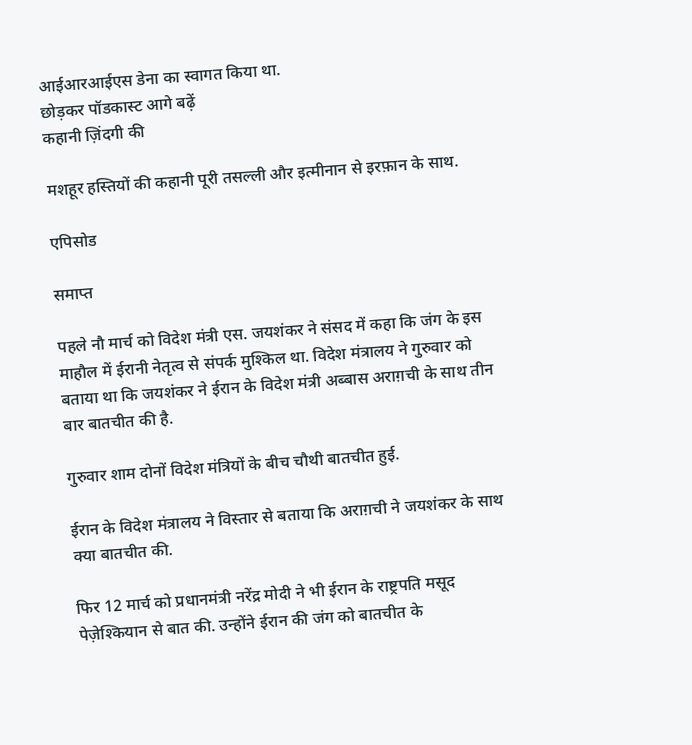आईआरआईएस डेना का स्वागत किया था.
छोड़कर पॉडकास्ट आगे बढ़ें
कहानी ज़िंदगी की

मशहूर हस्तियों की कहानी पूरी तसल्ली और इत्मीनान से इरफ़ान के साथ.

एपिसोड

समाप्त

पहले नौ मार्च को विदेश मंत्री एस. जयशंकर ने संसद में कहा कि जंग के इस माहौल में ईरानी नेतृत्व से संपर्क मुश्किल था. विदेश मंत्रालय ने गुरुवार को बताया था कि जयशंकर ने ईरान के विदेश मंत्री अब्बास अराग़ची के साथ तीन बार बातचीत की है.

गुरुवार शाम दोनों विदेश मंत्रियों के बीच चौथी बातचीत हुई.

ईरान के विदेश मंत्रालय ने विस्तार से बताया कि अराग़ची ने जयशंकर के साथ क्या बातचीत की.

फिर 12 मार्च को प्रधानमंत्री नरेंद्र मोदी ने भी ईरान के राष्ट्रपति मसूद पेज़ेश्कियान से बात की. उन्होंने ईरान की जंग को बातचीत के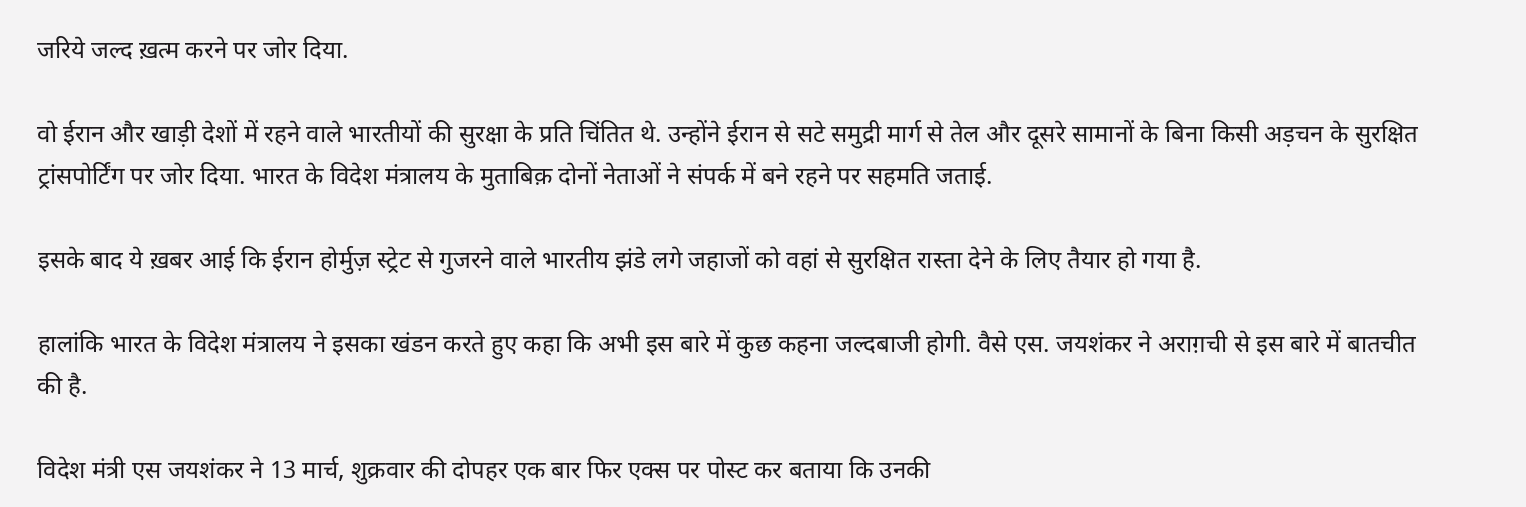जरिये जल्द ख़त्म करने पर जोर दिया.

वो ईरान और खाड़ी देशों में रहने वाले भारतीयों की सुरक्षा के प्रति चिंतित थे. उन्होंने ईरान से सटे समुद्री मार्ग से तेल और दूसरे सामानों के बिना किसी अड़चन के सुरक्षित ट्रांसपोर्टिंग पर जोर दिया. भारत के विदेश मंत्रालय के मुताबिक़ दोनों नेताओं ने संपर्क में बने रहने पर सहमति जताई.

इसके बाद ये ख़बर आई कि ईरान होर्मुज़ स्ट्रेट से गुजरने वाले भारतीय झंडे लगे जहाजों को वहां से सुरक्षित रास्ता देने के लिए तैयार हो गया है.

हालांकि भारत के विदेश मंत्रालय ने इसका खंडन करते हुए कहा कि अभी इस बारे में कुछ कहना जल्दबाजी होगी. वैसे एस. जयशंकर ने अराग़ची से इस बारे में बातचीत की है.

विदेश मंत्री एस जयशंकर ने 13 मार्च, शुक्रवार की दोपहर एक बार फिर एक्स पर पोस्ट कर बताया कि उनकी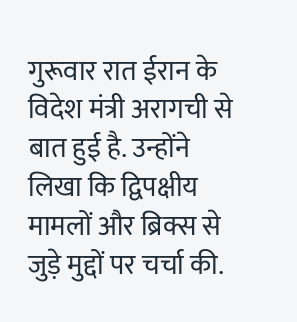गुरूवार रात ईरान के विदेश मंत्री अरागची से बात हुई है. उन्होंने लिखा कि द्विपक्षीय मामलों और ब्रिक्स से जुड़े मुद्दों पर चर्चा की.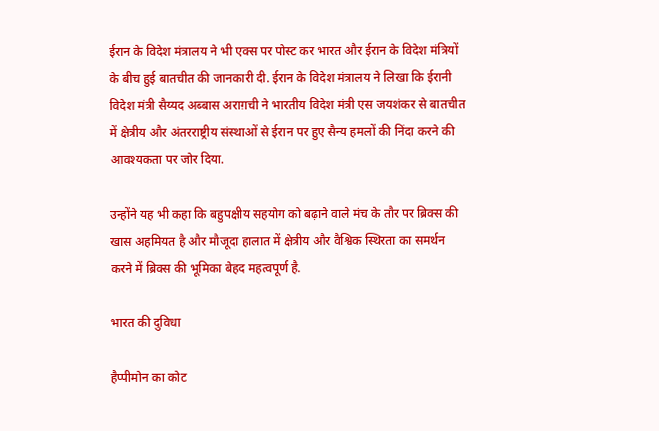ईरान के विदेश मंत्रालय ने भी एक्स पर पोस्ट कर भारत और ईरान के विदेश मंत्रियों के बीच हुई बातचीत की जानकारी दी. ईरान के विदेश मंत्रालय ने लिखा कि ईरानी विदेश मंत्री सैय्यद अब्बास अराग़ची ने भारतीय विदेश मंत्री एस जयशंकर से बातचीत में क्षेत्रीय और अंतरराष्ट्रीय संस्थाओं से ईरान पर हुए सैन्य हमलों की निंदा करने की आवश्यकता पर जोर दिया.

उन्होंने यह भी कहा कि बहुपक्षीय सहयोग को बढ़ाने वाले मंच के तौर पर ब्रिक्स की खास अहमियत है और मौजूदा हालात में क्षेत्रीय और वैश्विक स्थिरता का समर्थन करने में ब्रिक्स की भूमिका बेहद महत्वपूर्ण है.

भारत की दुविधा

हैप्पीमोन का कोट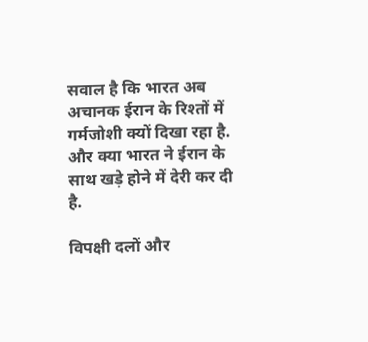सवाल है कि भारत अब अचानक ईरान के रिश्तों में गर्मजोशी क्यों दिखा रहा है. और क्या भारत ने ईरान के साथ खड़े होने में देरी कर दी है.

विपक्षी दलों और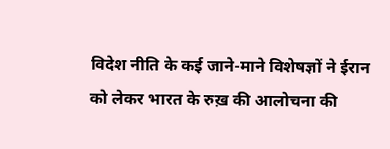विदेश नीति के कई जाने-माने विशेषज्ञों ने ईरान को लेकर भारत के रुख़ की आलोचना की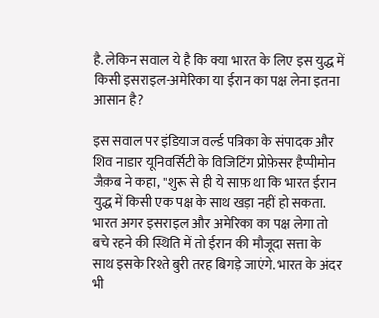है. लेकिन सवाल ये है कि क्या भारत के लिए इस युद्ध में किसी इसराइल-अमेरिका या ईरान का पक्ष लेना इतना आसान है?

इस सवाल पर इंडियाज वर्ल्ड पत्रिका के संपादक और शिव नाडार यूनिवर्सिटी के विजिटिंग प्रोफ़ेसर हैप्पीमोन जैक़ब ने कहा, ''शुरू से ही ये साफ़ था कि भारत ईरान युद्ध में किसी एक पक्ष के साथ खड़ा नहीं हो सकता. भारत अगर इसराइल और अमेरिका का पक्ष लेगा तो बचे रहने की स्थिति में तो ईरान की मौजूदा सत्ता के साथ इसके रिश्ते बुरी तरह बिगड़े जाएंगे. भारत के अंदर भी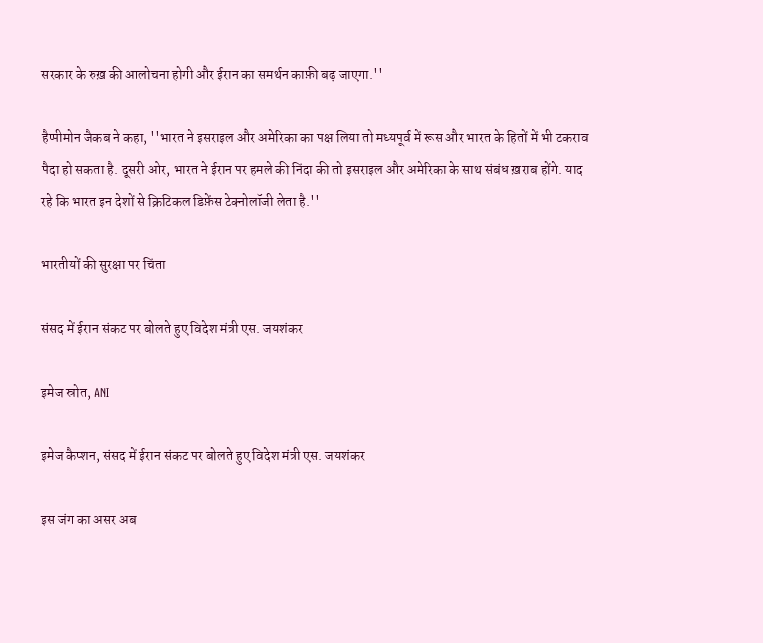सरकार के रुख़ की आलोचना होगी और ईरान का समर्थन काफ़ी बढ़ जाएगा.''

हैप्पीमोन जैकब ने कहा, ''भारत ने इसराइल और अमेरिका का पक्ष लिया तो मध्यपूर्व में रूस और भारत के हितों में भी टकराव पैदा हो सकता है. दूसरी ओर, भारत ने ईरान पर हमले की निंदा की तो इसराइल और अमेरिका के साथ संबंध ख़राब होंगे. याद रहे कि भारत इन देशों से क्रिटिकल डिफ़ेंस टेक्नोलॉजी लेता है.''

भारतीयों की सुरक्षा पर चिंता

संसद में ईरान संकट पर बोलते हुए विदेश मंत्री एस. जयशंकर

इमेज स्रोत, ANI

इमेज कैप्शन, संसद में ईरान संकट पर बोलते हुए विदेश मंत्री एस. जयशंकर

इस जंग का असर अब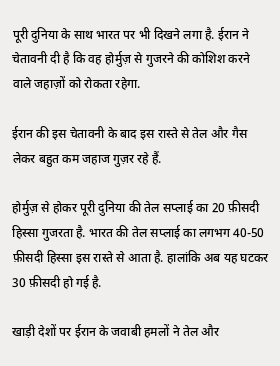पूरी दुनिया के साथ भारत पर भी दिखने लगा है. ईरान ने चेतावनी दी है कि वह होर्मुज़ से गुजरने की कोशिश करने वाले जहाज़ों को रोकता रहेगा.

ईरान की इस चेतावनी के बाद इस रास्ते से तेल और गैस लेकर बहुत कम जहाज गुज़र रहे हैं.

होर्मुज़ से होकर पूरी दुनिया की तेल सप्लाई का 20 फ़ीसदी हिस्सा गुजरता है. भारत की तेल सप्लाई का लगभग 40-50 फ़ीसदी हिस्सा इस रास्ते से आता है. हालांकि अब यह घटकर 30 फ़ीसदी हो गई है.

खाड़ी देशों पर ईरान के जवाबी हमलों ने तेल और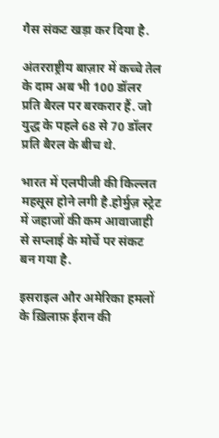गैस संकट खड़ा कर दिया है.

अंतरराष्ट्रीय बाज़ार में कच्चे तेल के दाम अब भी 100 डॉलर प्रति बैरल पर बरकरार हैं. जो युद्ध के पहले 68 से 70 डॉलर प्रति बैरल के बीच थे.

भारत में एलपीजी की किल्लत महसूस होने लगी है.होर्मुज़ स्ट्रेट में जहाजों की कम आवाजाही से सप्लाई के मोर्चे पर संकट बन गया है.

इसराइल और अमेरिका हमलों के ख़िलाफ़ ईरान की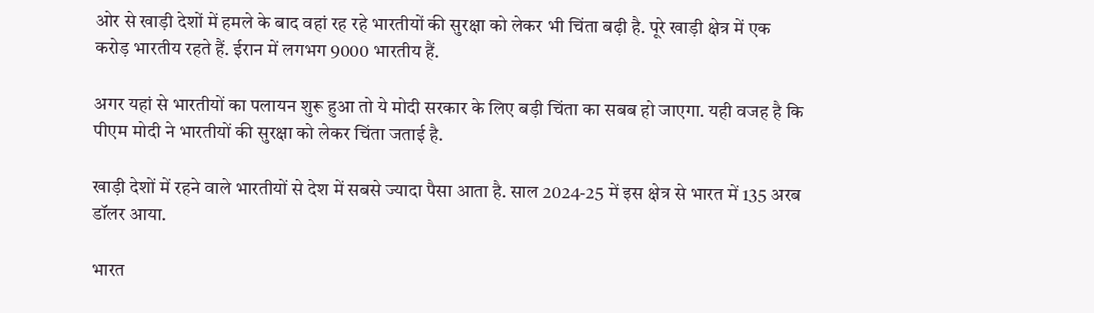ओर से खाड़ी देशों में हमले के बाद वहां रह रहे भारतीयों की सुरक्षा को लेकर भी चिंता बढ़ी है. पूरे खाड़ी क्षेत्र में एक करोड़ भारतीय रहते हैं. ईरान में लगभग 9000 भारतीय हैं.

अगर यहां से भारतीयों का पलायन शुरू हुआ तो ये मोदी सरकार के लिए बड़ी चिंता का सबब हो जाएगा. यही वजह है कि पीएम मोदी ने भारतीयों की सुरक्षा को लेकर चिंता जताई है.

खाड़ी देशों में रहने वाले भारतीयों से देश में सबसे ज्यादा पैसा आता है. साल 2024-25 में इस क्षेत्र से भारत में 135 अरब डॉलर आया.

भारत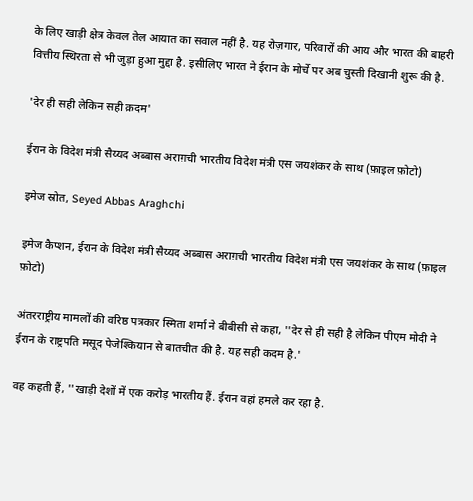के लिए खाड़ी क्षेत्र केवल तेल आयात का सवाल नहीं है. यह रोज़गार, परिवारों की आय और भारत की बाहरी वित्तीय स्थिरता से भी जुड़ा हुआ मुद्दा है. इसीलिए भारत ने ईरान के मोर्चे पर अब चुस्ती दिखानी शुरू की है.

'देर ही सही लेकिन सही क़दम'

ईरान के विदेश मंत्री सैय्यद अब्बास अराग़ची भारतीय विदेश मंत्री एस जयशंकर के साथ (फ़ाइल फ़ोटो)

इमेज स्रोत, Seyed Abbas Araghchi

इमेज कैप्शन, ईरान के विदेश मंत्री सैय्यद अब्बास अराग़ची भारतीय विदेश मंत्री एस जयशंकर के साथ (फ़ाइल फ़ोटो)

अंतरराष्ट्रीय मामलों की वरिष्ठ पत्रकार स्मिता शर्मा ने बीबीसी से कहा, ''देर से ही सही है लेकिन पीएम मोदी ने ईरान के राष्ट्रपति मसूद पेजेश्कियान से बातचीत की है. यह सही कदम है.'

वह कहती हैं, ''खाड़ी देशों में एक करोड़ भारतीय हैं. ईरान वहां हमले कर रहा है.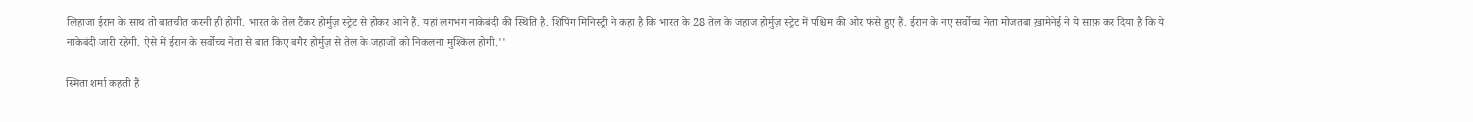लिहाजा ईरान के साथ तो बातचीत करनी ही होगी. भारत के तेल टैंकर होर्मुज़ स्ट्रेट से होकर आने हैं. यहां लगभग नाकेबंदी की स्थिति है. शिपिंग मिनिस्ट्री ने कहा है कि भारत के 28 तेल के जहाज होर्मुज़ स्ट्रेट में पश्चिम की ओर फंसे हुए हैं. ईरान के नए सर्वोच्च नेता मोजतबा ख़ामेनेई ने ये साफ़ कर दिया है कि ये नाकेबंदी जारी रहेगी. ऐसे में ईरान के सर्वोच्च नेता से बात किए बगैर होर्मुज़ से तेल के जहाजों को निकलना मुश्किल होगी.''

स्मिता शर्मा कहती हैं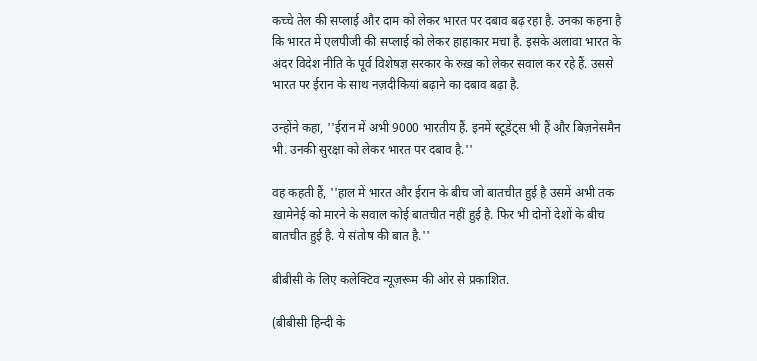कच्चे तेल की सप्लाई और दाम को लेकर भारत पर दबाव बढ़ रहा है. उनका कहना है कि भारत में एलपीजी की सप्लाई को लेकर हाहाकार मचा है. इसके अलावा भारत के अंदर विदेश नीति के पूर्व विशेषज्ञ सरकार के रुख़ को लेकर सवाल कर रहे हैं. उससे भारत पर ईरान के साथ नज़दीकियां बढ़ाने का दबाव बढ़ा है.

उन्होंने कहा, ''ईरान में अभी 9000 भारतीय हैं. इनमें स्टूडेंट्स भी हैं और बिज़नेसमैन भी. उनकी सुरक्षा को लेकर भारत पर दबाव है.''

वह कहती हैं, ''हाल में भारत और ईरान के बीच जो बातचीत हुई है उसमें अभी तक ख़ामेनेई को मारने के सवाल कोई बातचीत नहीं हुई है. फिर भी दोनों देशों के बीच बातचीत हुई है. ये संतोष की बात है.''

बीबीसी के लिए कलेक्टिव न्यूज़रूम की ओर से प्रकाशित.

(बीबीसी हिन्दी के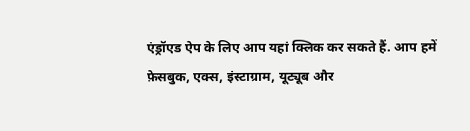एंड्रॉएड ऐप के लिए आप यहां क्लिक कर सकते हैं. आप हमें फ़ेसबुक, एक्स, इंस्टाग्राम, यूट्यूब और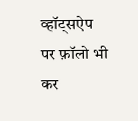व्हॉट्सऐप पर फ़ॉलो भी कर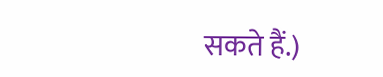सकते हैं.)